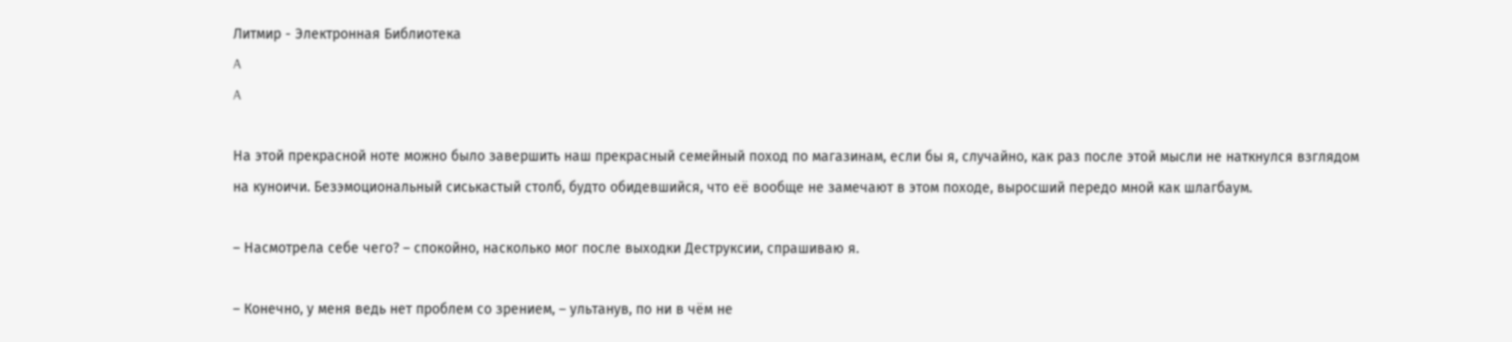Литмир - Электронная Библиотека
A
A

На этой прекрасной ноте можно было завершить наш прекрасный семейный поход по магазинам, если бы я, случайно, как раз после этой мысли не наткнулся взглядом на куноичи. Безэмоциональный сиськастый столб, будто обидевшийся, что её вообще не замечают в этом походе, выросший передо мной как шлагбаум.

– Насмотрела себе чего? – спокойно, насколько мог после выходки Деструксии, спрашиваю я.

– Конечно, у меня ведь нет проблем со зрением, – ультанув, по ни в чём не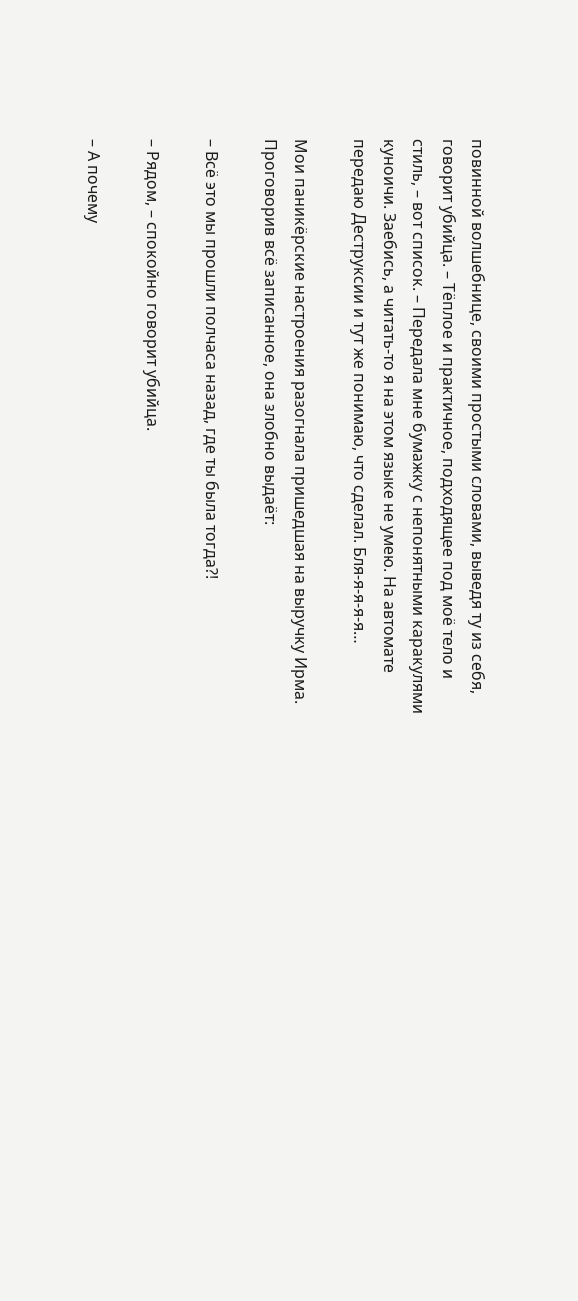повинной волшебнице, своими простыми словами, выведя ту из себя, говорит убийца. – Тёплое и практичное, подходящее под моё тело и стиль, – вот список. – Передала мне бумажку с непонятными каракулями куноичи. Заебись, а читать-то я на этом языке не умею. На автомате передаю Деструксии и тут же понимаю, что сделал. Бля-я-я-я-я…

Мои паникёрские настроения разогнала пришедшая на выручку Ирма. Проговорив всё записанное, она злобно выдаёт:

– Всё это мы прошли полчаса назад, где ты была тогда?!

– Рядом, – спокойно говорит убийца.

– А почему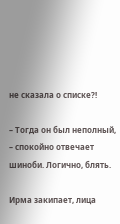не сказала о списке?!

– Тогда он был неполный, – спокойно отвечает шиноби. Логично, блять.

Ирма закипает, лица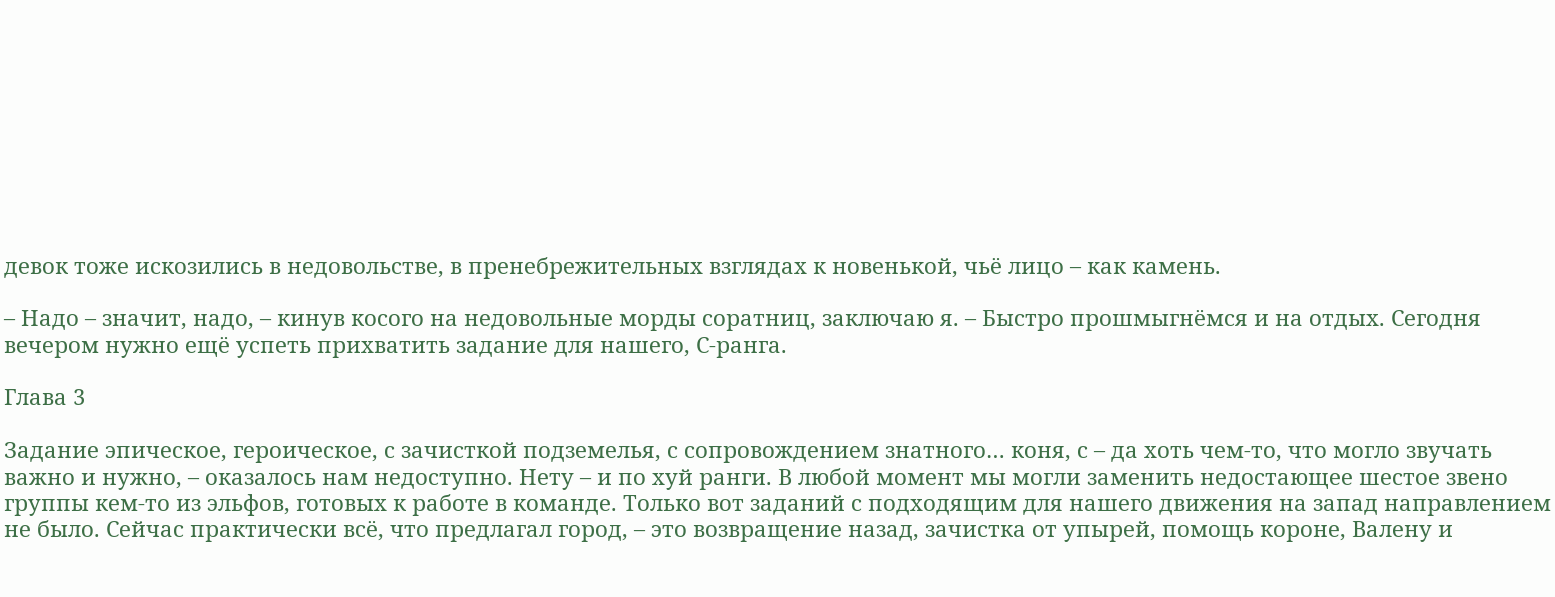девок тоже искозились в недовольстве, в пренебрежительных взглядах к новенькой, чьё лицо – как камень.

– Надо – значит, надо, – кинув косого на недовольные морды соратниц, заключаю я. – Быстро прошмыгнёмся и на отдых. Сегодня вечером нужно ещё успеть прихватить задание для нашего, С-ранга.

Глава 3

Задание эпическое, героическое, с зачисткой подземелья, с сопровождением знатного… коня, с – да хоть чем-то, что могло звучать важно и нужно, – оказалось нам недоступно. Нету – и по хуй ранги. В любой момент мы могли заменить недостающее шестое звено группы кем-то из эльфов, готовых к работе в команде. Только вот заданий с подходящим для нашего движения на запад направлением не было. Сейчас практически всё, что предлагал город, – это возвращение назад, зачистка от упырей, помощь короне, Валену и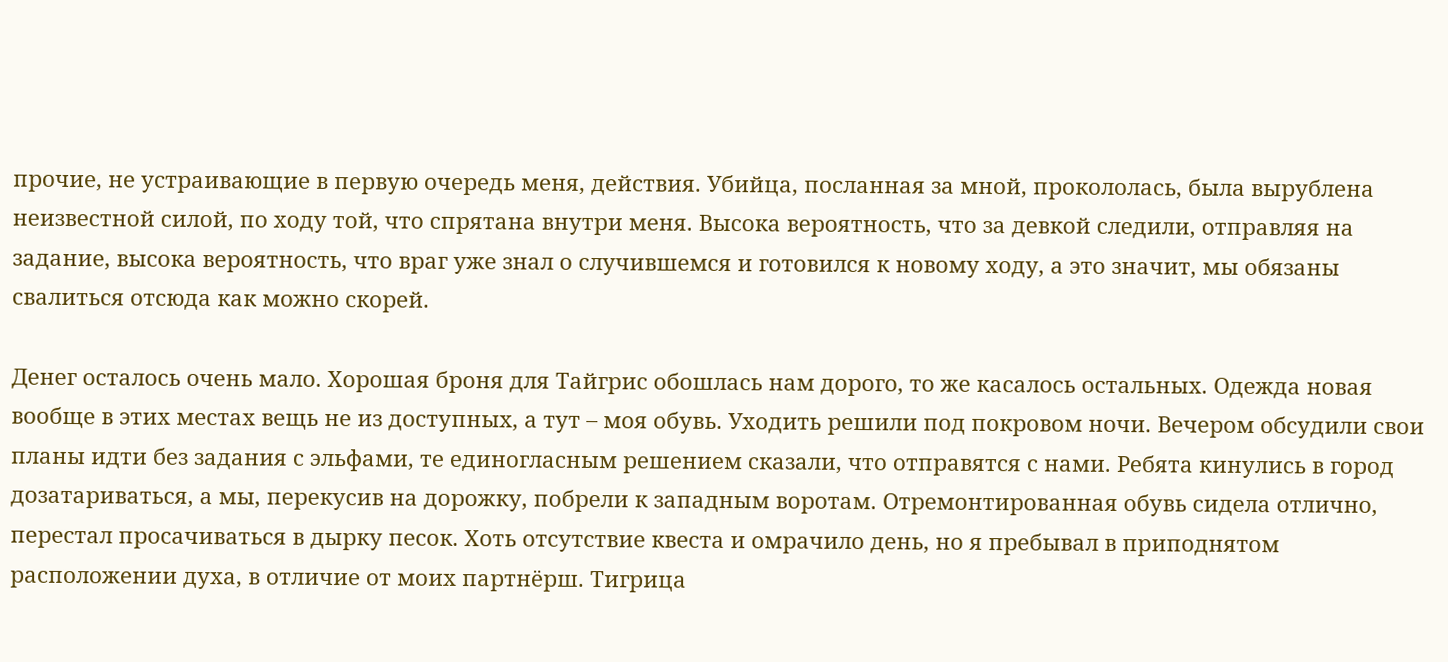прочие, не устраивающие в первую очередь меня, действия. Убийца, посланная за мной, прокололась, была вырублена неизвестной силой, по ходу той, что спрятана внутри меня. Высока вероятность, что за девкой следили, отправляя на задание, высока вероятность, что враг уже знал о случившемся и готовился к новому ходу, а это значит, мы обязаны свалиться отсюда как можно скорей.

Денег осталось очень мало. Хорошая броня для Тайгрис обошлась нам дорого, то же касалось остальных. Одежда новая вообще в этих местах вещь не из доступных, а тут – моя обувь. Уходить решили под покровом ночи. Вечером обсудили свои планы идти без задания с эльфами, те единогласным решением сказали, что отправятся с нами. Ребята кинулись в город дозатариваться, а мы, перекусив на дорожку, побрели к западным воротам. Отремонтированная обувь сидела отлично, перестал просачиваться в дырку песок. Хоть отсутствие квеста и омрачило день, но я пребывал в приподнятом расположении духа, в отличие от моих партнёрш. Тигрица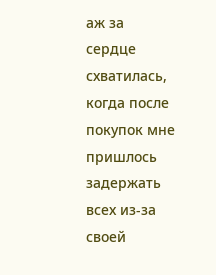аж за сердце схватилась, когда после покупок мне пришлось задержать всех из-за своей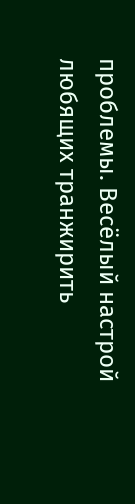проблемы. Весёлый настрой любящих транжирить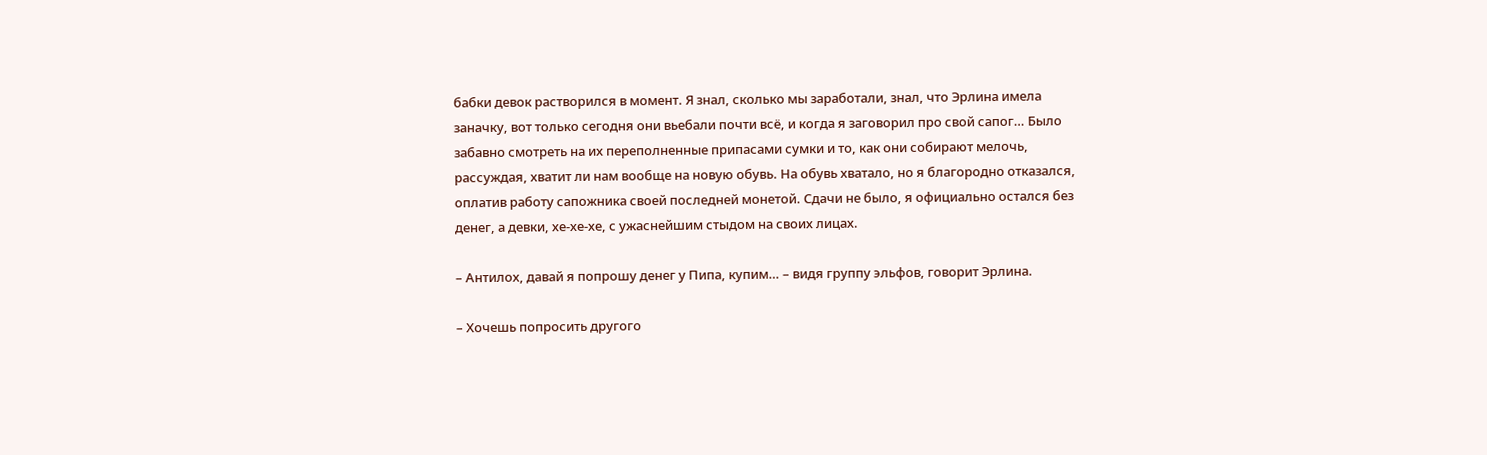бабки девок растворился в момент. Я знал, сколько мы заработали, знал, что Эрлина имела заначку, вот только сегодня они вьебали почти всё, и когда я заговорил про свой сапог… Было забавно смотреть на их переполненные припасами сумки и то, как они собирают мелочь, рассуждая, хватит ли нам вообще на новую обувь. На обувь хватало, но я благородно отказался, оплатив работу сапожника своей последней монетой. Сдачи не было, я официально остался без денег, а девки, хе-хе-хе, с ужаснейшим стыдом на своих лицах.

– Антилох, давай я попрошу денег у Пипа, купим… – видя группу эльфов, говорит Эрлина.

– Хочешь попросить другого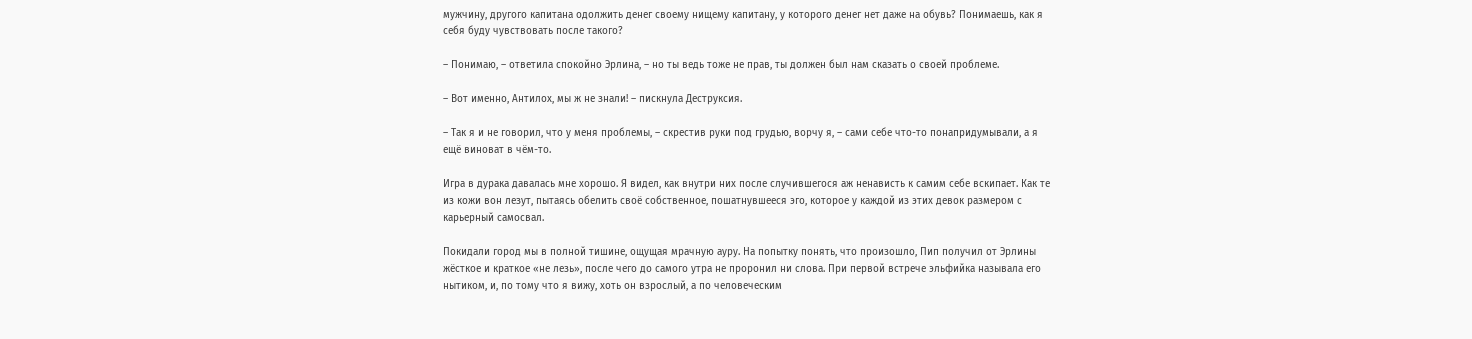мужчину, другого капитана одолжить денег своему нищему капитану, у которого денег нет даже на обувь? Понимаешь, как я себя буду чувствовать после такого?

– Понимаю, – ответила спокойно Эрлина, – но ты ведь тоже не прав, ты должен был нам сказать о своей проблеме.

– Вот именно, Антилох, мы ж не знали! – пискнула Деструксия.

– Так я и не говорил, что у меня проблемы, – скрестив руки под грудью, ворчу я, – сами себе что-то понапридумывали, а я ещё виноват в чём-то.

Игра в дурака давалась мне хорошо. Я видел, как внутри них после случившегося аж ненависть к самим себе вскипает. Как те из кожи вон лезут, пытаясь обелить своё собственное, пошатнувшееся эго, которое у каждой из этих девок размером с карьерный самосвал.

Покидали город мы в полной тишине, ощущая мрачную ауру. На попытку понять, что произошло, Пип получил от Эрлины жёсткое и краткое «не лезь», после чего до самого утра не проронил ни слова. При первой встрече эльфийка называла его нытиком, и, по тому что я вижу, хоть он взрослый, а по человеческим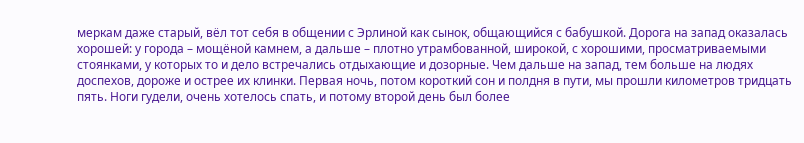меркам даже старый, вёл тот себя в общении с Эрлиной как сынок, общающийся с бабушкой. Дорога на запад оказалась хорошей: у города – мощёной камнем, а дальше – плотно утрамбованной, широкой, с хорошими, просматриваемыми стоянками, у которых то и дело встречались отдыхающие и дозорные. Чем дальше на запад, тем больше на людях доспехов, дороже и острее их клинки. Первая ночь, потом короткий сон и полдня в пути, мы прошли километров тридцать пять. Ноги гудели, очень хотелось спать, и потому второй день был более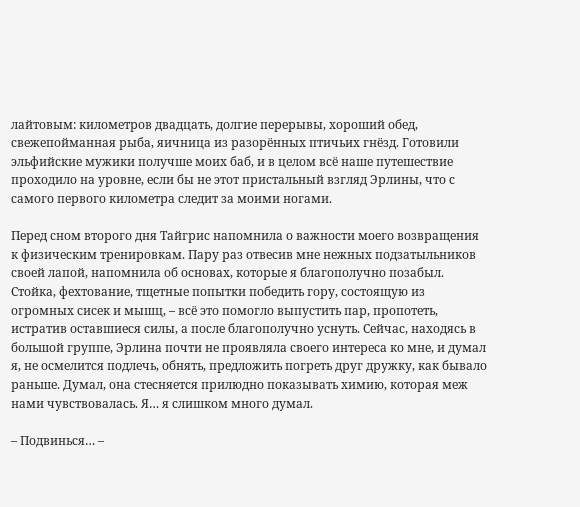лайтовым: километров двадцать, долгие перерывы, хороший обед, свежепойманная рыба, яичница из разорённых птичьих гнёзд. Готовили эльфийские мужики получше моих баб, и в целом всё наше путешествие проходило на уровне, если бы не этот пристальный взгляд Эрлины, что с самого первого километра следит за моими ногами.

Перед сном второго дня Тайгрис напомнила о важности моего возвращения к физическим тренировкам. Пару раз отвесив мне нежных подзатыльников своей лапой, напомнила об основах, которые я благополучно позабыл. Стойка, фехтование, тщетные попытки победить гору, состоящую из огромных сисек и мышц, – всё это помогло выпустить пар, пропотеть, истратив оставшиеся силы, а после благополучно уснуть. Сейчас, находясь в большой группе, Эрлина почти не проявляла своего интереса ко мне, и думал я, не осмелится подлечь, обнять, предложить погреть друг дружку, как бывало раньше. Думал, она стесняется прилюдно показывать химию, которая меж нами чувствовалась. Я… я слишком много думал.

– Подвинься… –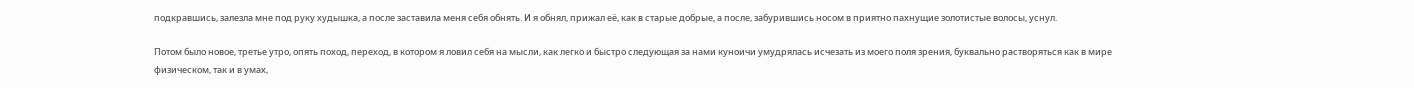подкравшись, залезла мне под руку худышка, а после заставила меня себя обнять. И я обнял, прижал её, как в старые добрые, а после, забурившись носом в приятно пахнущие золотистые волосы, уснул.

Потом было новое, третье утро, опять поход, переход, в котором я ловил себя на мысли, как легко и быстро следующая за нами куноичи умудрялась исчезать из моего поля зрения, буквально растворяться как в мире физическом, так и в умах,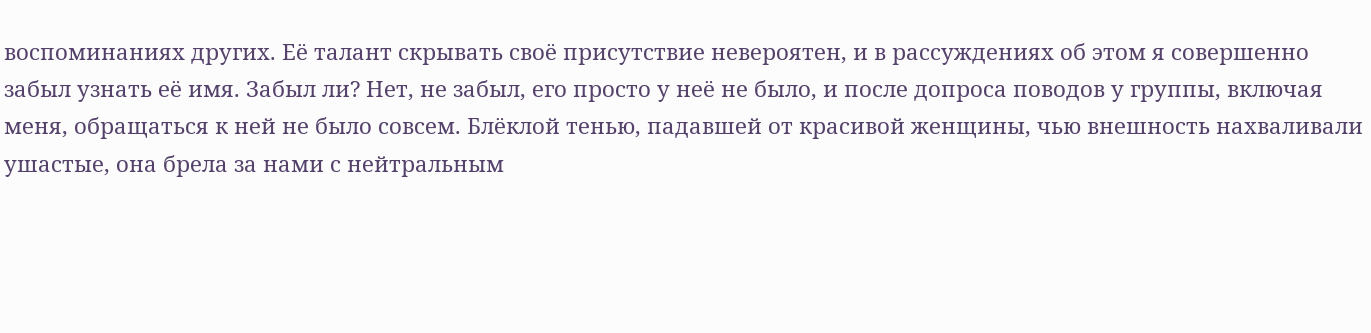воспоминаниях других. Её талант скрывать своё присутствие невероятен, и в рассуждениях об этом я совершенно забыл узнать её имя. Забыл ли? Нет, не забыл, его просто у неё не было, и после допроса поводов у группы, включая меня, обращаться к ней не было совсем. Блёклой тенью, падавшей от красивой женщины, чью внешность нахваливали ушастые, она брела за нами с нейтральным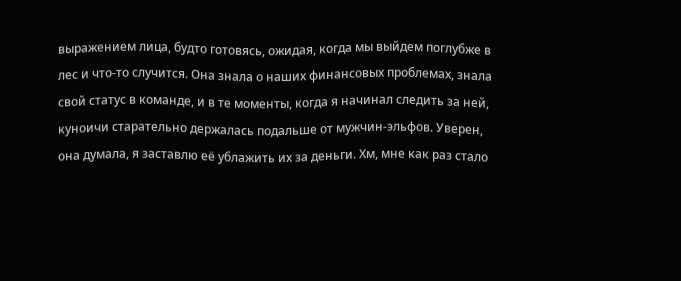выражением лица, будто готовясь, ожидая, когда мы выйдем поглубже в лес и что-то случится. Она знала о наших финансовых проблемах, знала свой статус в команде, и в те моменты, когда я начинал следить за ней, куноичи старательно держалась подальше от мужчин-эльфов. Уверен, она думала, я заставлю её ублажить их за деньги. Хм, мне как раз стало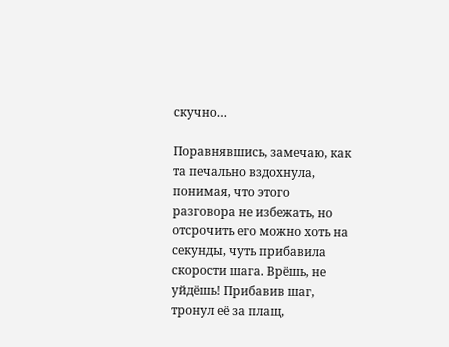скучно…

Поравнявшись, замечаю, как та печально вздохнула, понимая, что этого разговора не избежать, но отсрочить его можно хоть на секунды, чуть прибавила скорости шага. Врёшь, не уйдёшь! Прибавив шаг, тронул её за плащ,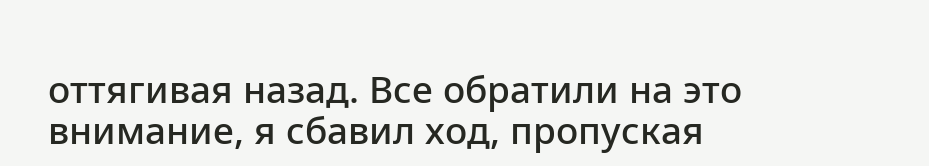оттягивая назад. Все обратили на это внимание, я сбавил ход, пропуская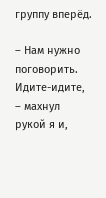группу вперёд.

– Нам нужно поговорить. Идите-идите, – махнул рукой я и,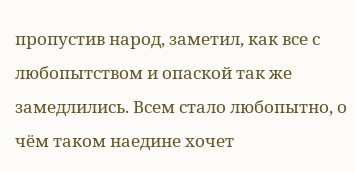пропустив народ, заметил, как все с любопытством и опаской так же замедлились. Всем стало любопытно, о чём таком наедине хочет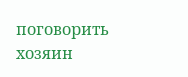поговорить хозяин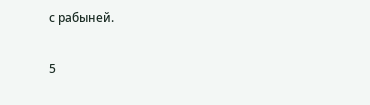с рабыней.

5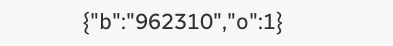{"b":"962310","o":1}